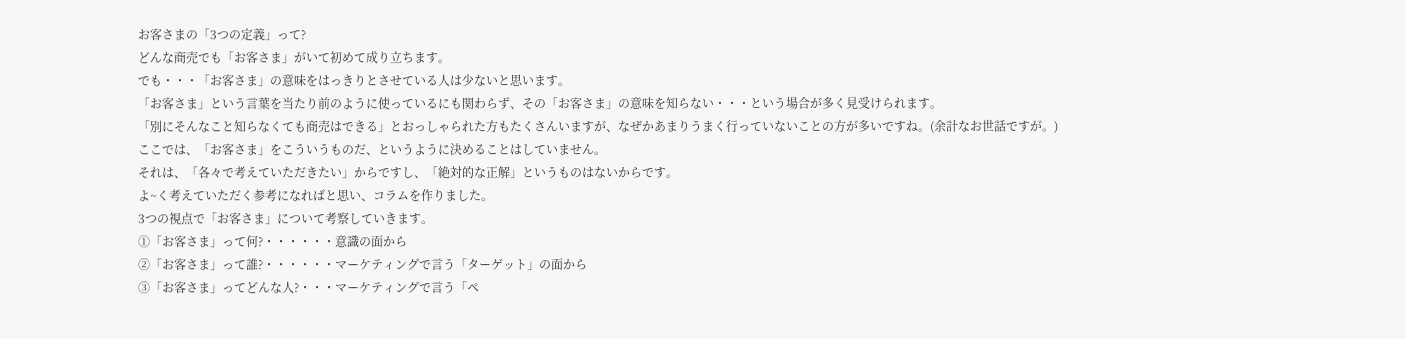お客さまの「3つの定義」って?
どんな商売でも「お客さま」がいて初めて成り立ちます。
でも・・・「お客さま」の意味をはっきりとさせている人は少ないと思います。
「お客さま」という言葉を当たり前のように使っているにも関わらず、その「お客さま」の意味を知らない・・・という場合が多く見受けられます。
「別にそんなこと知らなくても商売はできる」とおっしゃられた方もたくさんいますが、なぜかあまりうまく行っていないことの方が多いですね。(余計なお世話ですが。)
ここでは、「お客さま」をこういうものだ、というように決めることはしていません。
それは、「各々で考えていただきたい」からですし、「絶対的な正解」というものはないからです。
よ~く考えていただく参考になればと思い、コラムを作りました。
3つの視点で「お客さま」について考察していきます。
①「お客さま」って何?・・・・・・意識の面から
②「お客さま」って誰?・・・・・・マーケティングで言う「ターゲット」の面から
③「お客さま」ってどんな人?・・・マーケティングで言う「ペ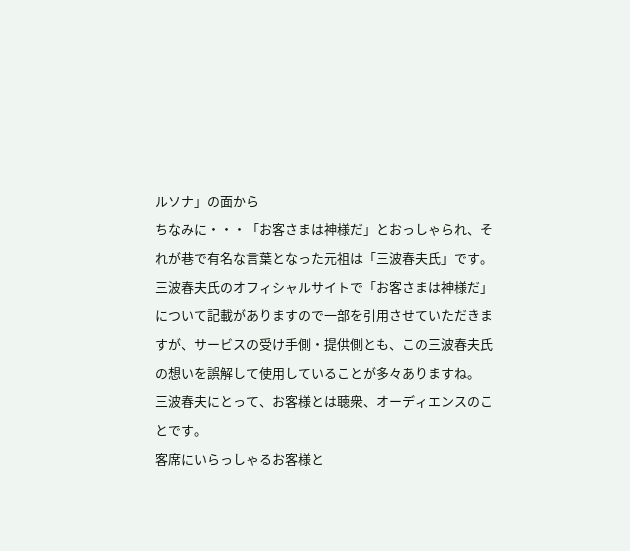ルソナ」の面から
ちなみに・・・「お客さまは神様だ」とおっしゃられ、それが巷で有名な言葉となった元祖は「三波春夫氏」です。
三波春夫氏のオフィシャルサイトで「お客さまは神様だ」について記載がありますので一部を引用させていただきますが、サービスの受け手側・提供側とも、この三波春夫氏の想いを誤解して使用していることが多々ありますね。
三波春夫にとって、お客様とは聴衆、オーディエンスのことです。
客席にいらっしゃるお客様と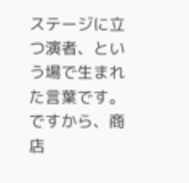ステージに立つ演者、という場で生まれた言葉です。
ですから、商店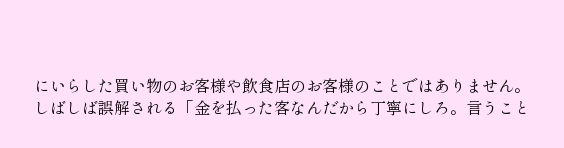にいらした買い物のお客様や飲食店のお客様のことではありません。
しばしば誤解される「金を払った客なんだから丁寧にしろ。言うこと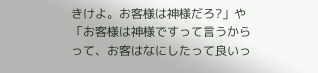きけよ。お客様は神様だろ?」や「お客様は神様ですって言うからって、お客はなにしたって良いっ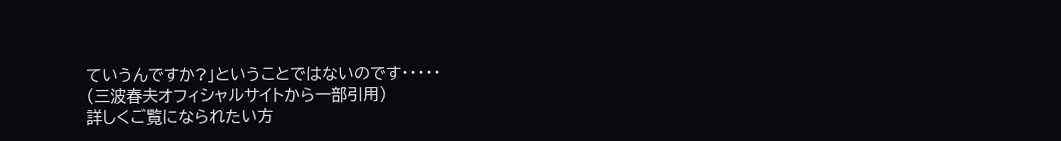ていうんですか?」ということではないのです・・・・・
(三波春夫オフィシャルサイトから一部引用)
詳しくご覧になられたい方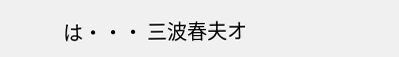は・・・ 三波春夫オ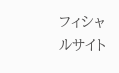フィシャルサイト